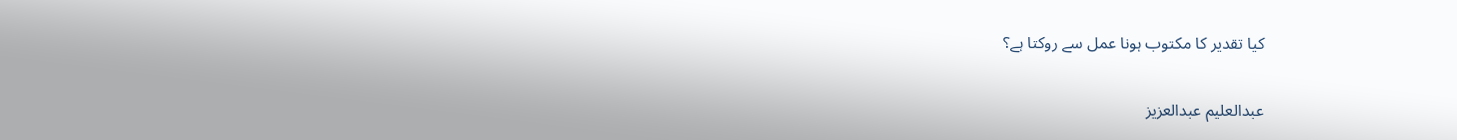کیا تقدیر کا مکتوب ہونا عمل سے روکتا ہے؟

عبدالعلیم عبدالعزیز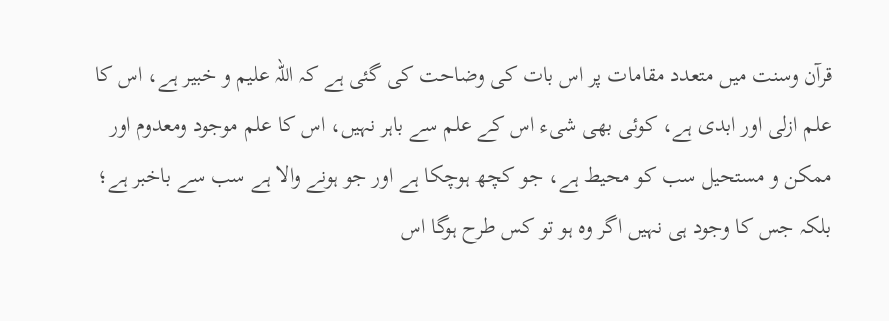قرآن وسنت میں متعدد مقامات پر اس بات کی وضاحت کی گئی ہے کہ اللہ علیم و خبیر ہے، اس کا علم ازلی اور ابدی ہے، کوئی بھی شیء اس کے علم سے باہر نہیں، اس کا علم موجود ومعدوم اور ممکن و مستحیل سب کو محیط ہے، جو کچھ ہوچکا ہے اور جو ہونے والا ہے سب سے باخبر ہے؛ بلکہ جس کا وجود ہی نہیں اگر وہ ہو تو کس طرح ہوگا اس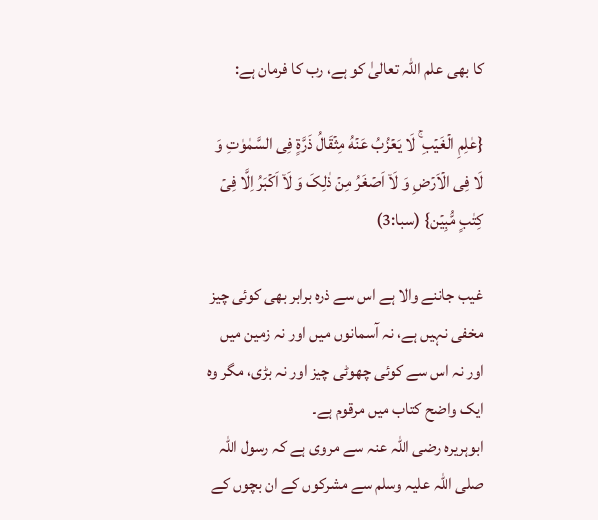کا بھی علم اللہ تعالیٰ کو ہے، رب کا فرمان ہے:

{عٰلِمِ الۡغَیۡبِ ۚ لَا یَعۡزُبُ عَنۡهُ مِثۡقَالُ ذَرَّۃٍ فِی السَّمٰوٰتِ وَ لَا فِی الۡاَرۡضِ وَ لَاۤ اَصۡغَرُ مِنۡ ذٰلِکَ وَ لَاۤ اَکۡبَرُ اِلَّا فِیۡ کِتٰبٍ مُّبِیۡن} (سبا:3)

غیب جاننے والا ہے اس سے ذرہ برابر بھی کوئی چیز مخفی نہیں ہے، نہ آسمانوں میں اور نہ زمین میں اور نہ اس سے کوئی چھوٹی چیز اور نہ بڑی، مگر وہ ایک واضح کتاب میں مرقوم ہے۔
ابوہریرہ رضی اللہ عنہ سے مروی ہے کہ رسول اللہ صلی اللہ علیہ وسلم سے مشرکوں کے ان بچوں کے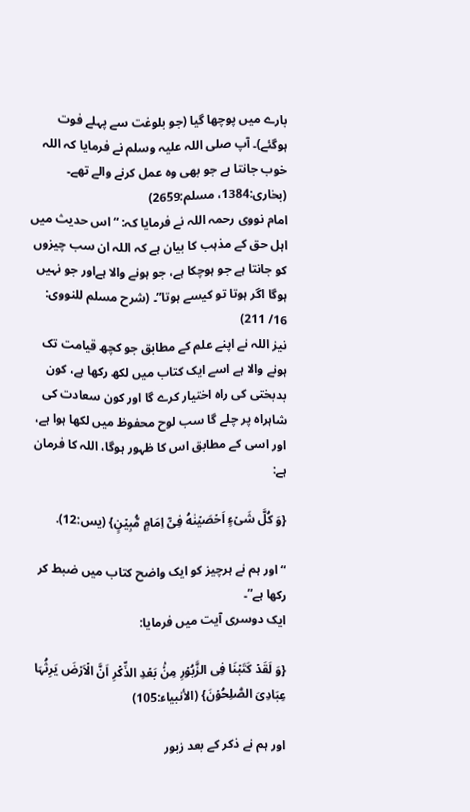بارے میں پوچھا گیا (جو بلوغت سے پہلے فوت ہوگئے)۔ آپ صلی اللہ علیہ وسلم نے فرمایا کہ اللہ خوب جانتا ہے جو بھی وہ عمل کرنے والے تھے۔ (بخاری:1384، مسلم:2659)
امام نووی رحمہ اللہ نے فرمایا کہ: “اس حدیث میں اہل حق کے مذہب کا بیان ہے کہ اللہ ان سب چیزوں کو جانتا ہے جو ہوچکا ہے، جو ہونے والا ہےاور جو نہیں ہوگا اگر ہوتا تو کیسے ہوتا”۔ (شرح مسلم للنووی: 16/ 211)
نیز اللہ نے اپنے علم کے مطابق جو کچھ قیامت تک ہونے والا ہے اسے ایک کتاب میں لکھ رکھا ہے، کون بدبختی کی راہ اختیار کرے گا اور کون سعادت کی شاہراہ پر چلے گا سب لوح محفوظ میں لکھا ہوا ہے، اور اسی کے مطابق اس کا ظہور ہوگا، اللہ کا فرمان ہے:

{وَ کُلَّ شَیۡءٍ اَحۡصَیۡنٰهُ فِیۡۤ اِمَامٍ مُّبِیۡنٍ} (یس:12).

“اور ہم نے ہرچیز کو ایک واضح کتاب میں ضبط کر رکھا ہے”۔
ایک دوسری آیت میں فرمایا:

{وَ لَقَدۡ کَتَبۡنَا فِی الزَّبُوۡرِ مِنۡۢ بَعۡدِ الذِّکۡرِ اَنَّ الۡاَرۡضَ یَرِثُہَا عِبَادِیَ الصّٰلِحُوۡنَ} (الأنبياء:105)

اور ہم نے ذکر کے بعد زبور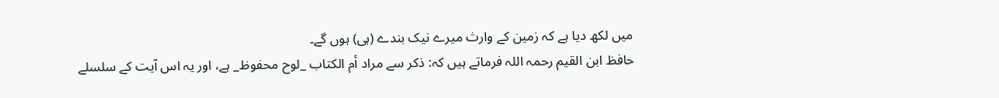میں لکھ دیا ہے کہ زمین کے وارث میرے نیک بندے (ہی) ہوں گے۔
حافظ ابن القیم رحمہ اللہ فرماتے ہیں کہ: ذکر سے مراد أم الکتاب _لوح محفوظ_ ہے، اور یہ اس آیت کے سلسلے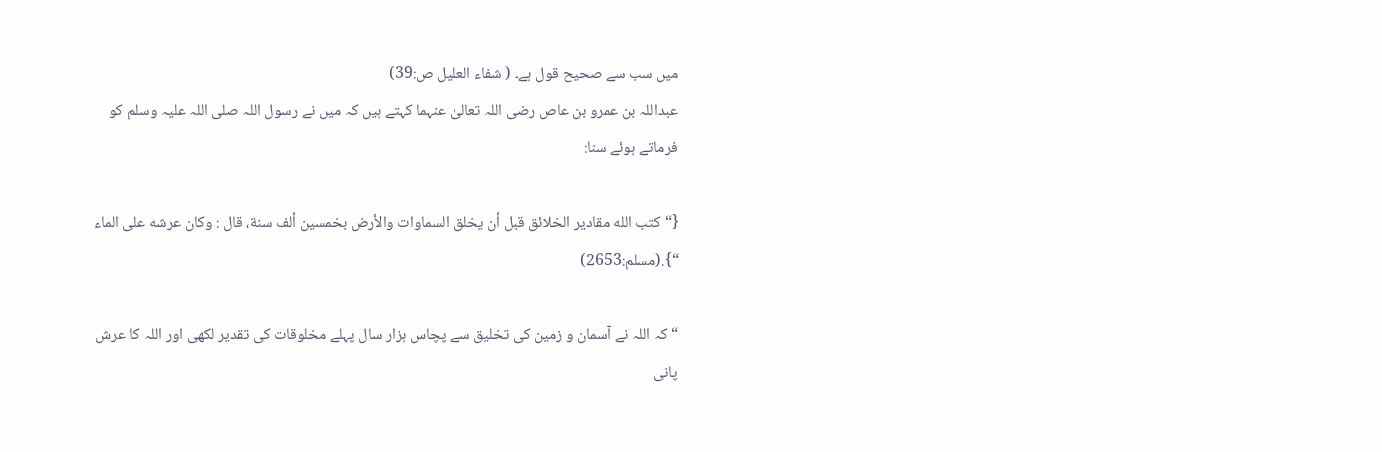میں سب سے صحیح قول ہے۔ ( شفاء العلیل ص:39)
عبداللہ بن عمرو بن عاص رضی اللہ تعالیٰ عنہما کہتے ہیں کہ میں نے رسول اللہ صلی اللہ علیہ وسلم کو فرماتے ہوئے سنا:

{“كتب الله مقادير الخلائق قبل أن يخلق السماوات والأرض بخمسين ألف سنة، قال : وکان عرشه على الماء “}.(مسلم:2653)

“کہ اللہ نے آسمان و زمین کی تخلیق سے پچاس ہزار سال پہلے مخلوقات کی تقدیر لکھی اور اللہ کا عرش پانی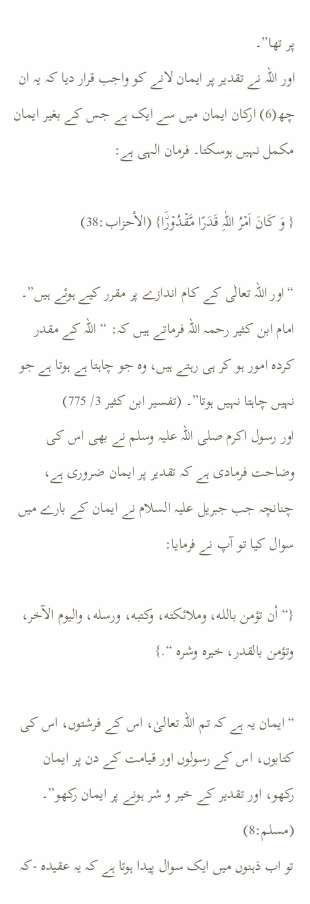پر تھا”۔
اور اللہ نے تقدیر پر ایمان لانے کو واجب قرار دیا کہ یہ ان چھ(6) ارکان ایمان میں سے ایک ہے جس کے بغیر ایمان مکمل نہیں ہوسکتا۔ فرمان الہی ہے:

{ وَ کَانَ اَمۡرُ اللّٰہِ قَدَرًا مَّقۡدُوۡرَۨا} (الأحزاب:38)

“اور اللہ تعالٰی کے کام اندازے پر مقرر کیے ہوئے ہیں”۔
امام ابن کثیر رحمہ اللہ فرماتے ہیں کہ: “اللہ کے مقدر کردہ امور ہو کر ہی رہتے ہیں، وہ جو چاہتا ہے ہوتا ہے جو نہیں چاہتا نہیں ہوتا”۔ (تفسیر ابن کثیر 3/ 775)
اور رسول اکرم صلی اللہ علیہ وسلم نے بھی اس کی وضاحت فرمادی ہے کہ تقدیر پر ایمان ضروری ہے، چنانچہ جب جبریل علیہ السلام نے ایمان کے بارے میں سوال کیا تو آپ نے فرمایا:

{“أن تؤمن بالله، وملائكته، وكتبه، ورسله، واليوم الآخر، وتؤمن بالقدر، خيره وشره “.}

“ایمان یہ ہے کہ تم اللہ تعالیٰ، اس کے فرشتوں، اس کی کتابوں، اس کے رسولوں اور قیامت کے دن پر ایمان رکھو، اور تقدیر کے خیر و شر ہونے پر ایمان رکھو”۔ (مسلم:8)
تو اب ذہنوں میں ایک سوال پیدا ہوتا ہے کہ یہ عقیدہ -کہ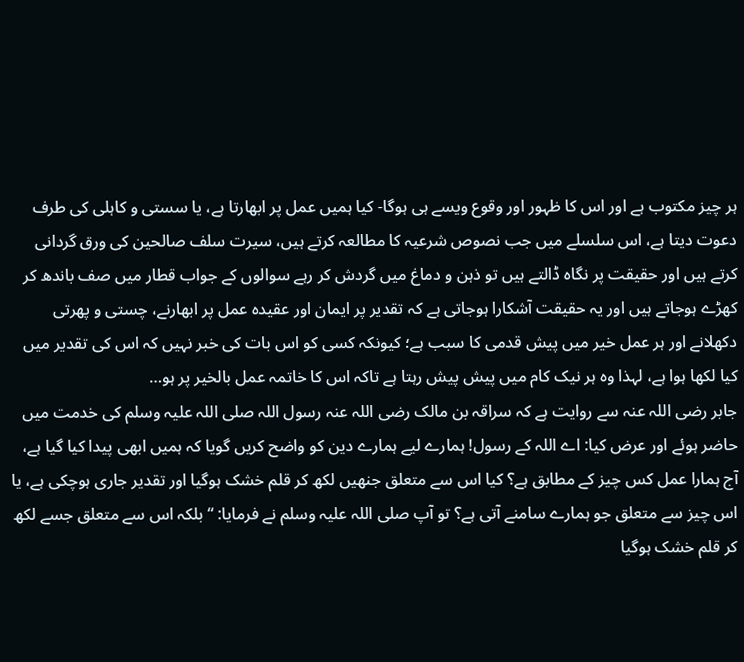ہر چیز مکتوب ہے اور اس کا ظہور اور وقوع ویسے ہی ہوگا- کیا ہمیں عمل پر ابھارتا ہے، یا سستی و کاہلی کی طرف دعوت دیتا ہے، اس سلسلے میں جب نصوص شرعیہ کا مطالعہ کرتے ہیں، سیرت سلف صالحین کی ورق گردانی کرتے ہیں اور حقیقت پر نگاہ ڈالتے ہیں تو ذہن و دماغ میں گردش کر رہے سوالوں کے جواب قطار میں صف باندھ کر کھڑے ہوجاتے ہیں اور یہ حقیقت آشکارا ہوجاتی ہے کہ تقدیر پر ایمان اور عقیدہ عمل پر ابھارنے، چستی و پھرتی دکھلانے اور ہر عمل خیر میں پیش قدمی کا سبب ہے؛ کیونکہ کسی کو اس بات کی خبر نہیں کہ اس کی تقدیر میں کیا لکھا ہوا ہے، لہذا وہ ہر نیک کام میں پیش پیش رہتا ہے تاکہ اس کا خاتمہ عمل بالخیر پر ہو…
جابر رضی اللہ عنہ سے روایت ہے کہ سراقہ بن مالک رضی اللہ عنہ رسول اللہ صلی اللہ علیہ وسلم کی خدمت میں حاضر ہوئے اور عرض کیا: اے اللہ کے رسول! ہمارے لیے ہمارے دین کو واضح کریں گویا کہ ہمیں ابھی پیدا کیا گیا ہے، آج ہمارا عمل کس چیز کے مطابق ہے؟ کیا اس سے متعلق جنھیں لکھ کر قلم خشک ہوگیا اور تقدیر جاری ہوچکی ہے، یا اس چیز سے متعلق جو ہمارے سامنے آتی ہے؟ تو آپ صلی اللہ علیہ وسلم نے فرمایا: “بلکہ اس سے متعلق جسے لکھ کر قلم خشک ہوگیا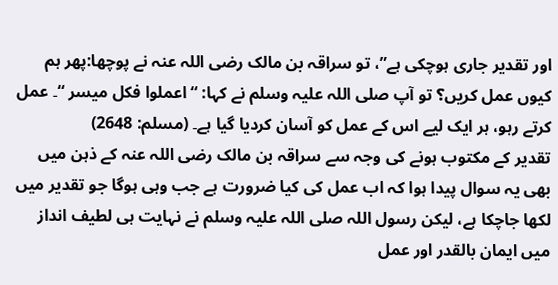اور تقدیر جاری ہوچکی ہے”، تو سراقہ بن مالک رضی اللہ عنہ نے پوچھا:پھر ہم کیوں عمل کریں؟ تو آپ صلی اللہ علیہ وسلم نے کہا: “اعملوا فكل ميسر “۔ عمل کرتے رہو، ہر ایک لیے اس کے عمل کو آسان کردیا گیا ہے۔ (مسلم: 2648)
تقدیر کے مکتوب ہونے کی وجہ سے سراقہ بن مالک رضی اللہ عنہ کے ذہن میں بھی یہ سوال پیدا ہوا کہ اب عمل کی کیا ضرورت ہے جب وہی ہوگا جو تقدیر میں لکھا جاچکا ہے، لیکن رسول اللہ صلی اللہ علیہ وسلم نے نہایت ہی لطیف انداز میں ایمان بالقدر اور عمل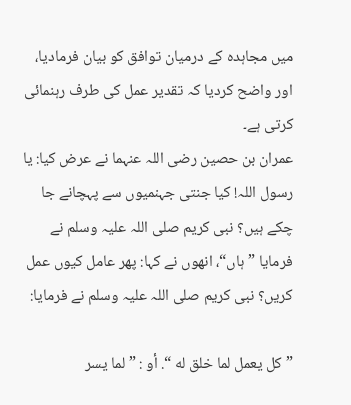میں مجاہدہ کے درمیان توافق کو بیان فرمادیا، اور واضح کردیا کہ تقدیر عمل کی طرف رہنمائی کرتی ہے۔
عمران بن حصین رضی اللہ عنہما نے عرض کیا: یا رسول اللہ! کیا جنتی جہنمیوں سے پہچانے جا چکے ہیں؟ نبی کریم صلی اللہ علیہ وسلم نے فرمایا ”ہاں“، انھوں نے کہا: پھر عامل کیوں عمل کریں؟ نبی کریم صلی اللہ علیہ وسلم نے فرمایا:

” كل يعمل لما خلق له “. أو : ” لما يسر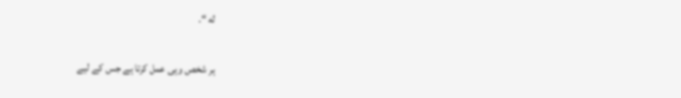له “.

ہر شخص وہی عمل کرتا ہے جس کے لیے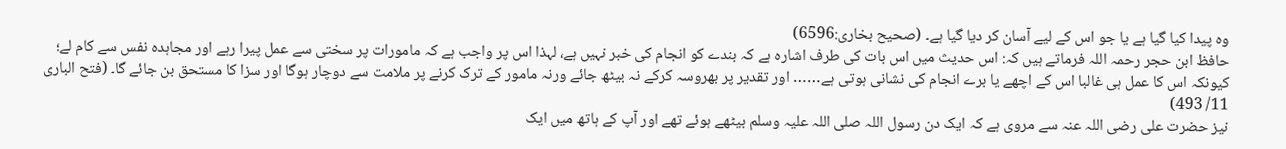وہ پیدا کیا گیا ہے یا جو اس کے لیے آسان کر دیا گیا ہے۔ (صحیح بخاری:6596)
حافظ ابن حجر رحمہ اللہ فرماتے ہیں کہ: اس حدیث میں اس بات کی طرف اشارہ ہے کہ بندے کو انجام کی خبر نہیں ہے، لہذا اس پر واجب ہے کہ مامورات پر سختی سے عمل پیرا رہے اور مجاہدہ نفس سے کام لے؛ کیونکہ اس کا عمل ہی غالبا اس کے اچھے یا برے انجام کی نشانی ہوتی ہے…… اور تقدیر پر بھروسہ کرکے نہ بیٹھ جائے ورنہ مامور کے ترک کرنے پر ملامت سے دوچار ہوگا اور سزا کا مستحق بن جائے گا۔ (فتح الباری 11/ 493)
نیز حضرت علی رضی اللہ عنہ سے مروی ہے کہ ایک دن رسول اللہ صلی اللہ علیہ وسلم بیٹھے ہوئے تھے اور آپ کے ہاتھ میں ایک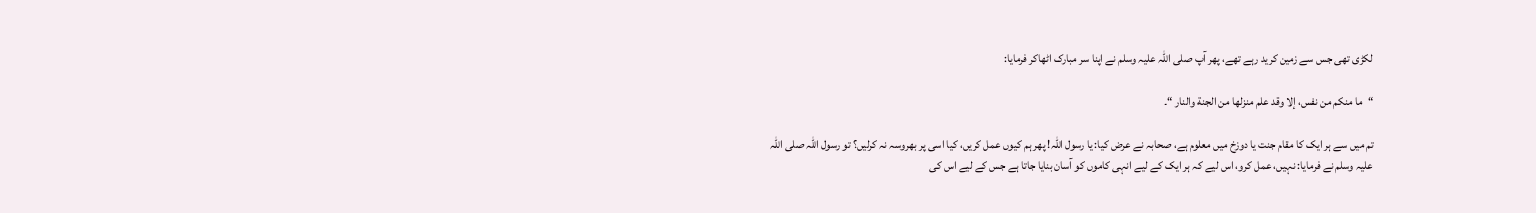لکڑی تھی جس سے زمین کرید رہے تھے، پھر آپ صلی اللہ علیہ وسلم نے اپنا سر مبارک اٹھاکر فرمایا:

“ما منكم من نفس، إلا وقد علم منزلها من الجنة والنار “۔

تم میں سے ہر ایک کا مقام جنت یا دوزخ میں معلوم ہے، صحابہ نے عرض کیا: یا رسول اللہ! پھر ہم کیوں عمل کریں، کیا اسی پر بھروسہ نہ کرلیں؟ تو رسول اللہ صلی اللہ علیہ وسلم نے فرمایا: نہیں، عمل کرو، اس لیے کہ ہر ایک کے لیے انہی کاموں کو آسان بنایا جاتا ہے جس کے لیے اس کی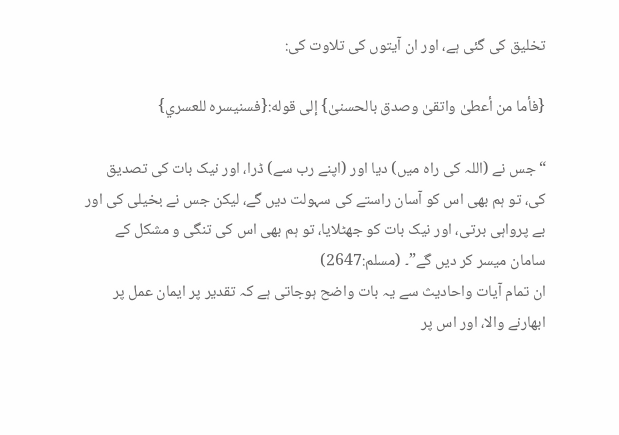تخلیق کی گئی ہے، اور ان آیتوں کی تلاوت کی:

{فأما من أعطیٰ واتقیٰ وصدق بالحسنیٰ} إلى قوله:{فسنيسره للعسري}

“جس نے (اللہ کی راہ میں) دیا اور (اپنے رب سے) ڈرا، اور نیک بات کی تصدیق کی، تو ہم بھی اس کو آسان راستے کی سہولت دیں گے، لیکن جس نے بخیلی کی اور بے پرواہی برتی، اور نیک بات کو جھٹلایا، تو ہم بھی اس کی تنگی و مشکل کے سامان میسر کر دیں گے”۔ (مسلم:2647)
ان تمام آیات واحادیث سے یہ بات واضح ہوجاتی ہے کہ تقدیر پر ایمان عمل پر ابھارنے والا، اور اس پر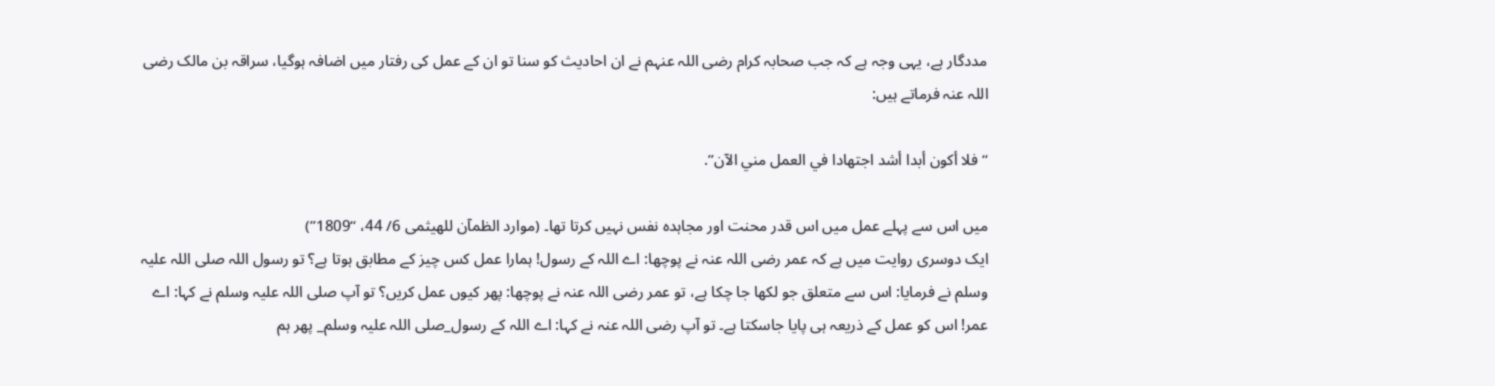مددگار ہے، یہی وجہ ہے کہ جب صحابہ کرام رضی اللہ عنہم نے ان احادیث کو سنا تو ان کے عمل کی رفتار میں اضافہ ہوگیا، سراقہ بن مالک رضی اللہ عنہ فرماتے ہیں:

“فلا أکون أبدا أشد اجتهادا في العمل مني الآن”.

میں اس سے پہلے عمل میں اس قدر محنت اور مجاہدہ نفس نہیں کرتا تھا۔ (موارد الظمآن للھیثمی 6/ 44، “1809”)
ایک دوسری روایت میں ہے کہ عمر رضی اللہ عنہ نے پوچھا: اے اللہ کے رسول! ہمارا عمل کس چیز کے مطابق ہوتا ہے؟ تو رسول اللہ صلی اللہ علیہ وسلم نے فرمایا: اس سے متعلق جو لکھا جا چکا ہے، تو عمر رضی اللہ عنہ نے پوچھا: پھر کیوں عمل کریں؟ تو آپ صلی اللہ علیہ وسلم نے کہا: اے عمر! اس کو عمل کے ذریعہ ہی پایا جاسکتا ہے۔ تو آپ رضی اللہ عنہ نے کہا: اے اللہ کے رسول_صلی اللہ علیہ وسلم_ پھر ہم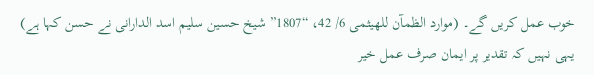خوب عمل کریں گے۔ (موارد الظمآن للھیثمی 6/ 42، “1807” شیخ حسین سلیم اسد الدارانی نے حسن کہا ہے)
یہی نہیں کہ تقدیر پر ایمان صرف عمل خیر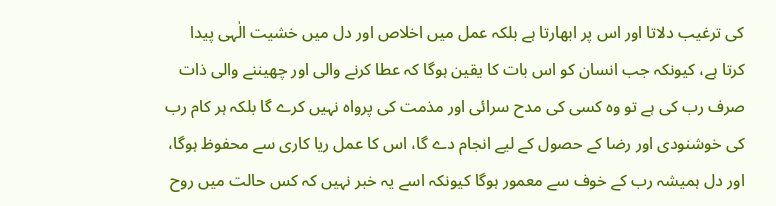کی ترغیب دلاتا اور اس پر ابھارتا ہے بلکہ عمل میں اخلاص اور دل میں خشیت الٰہی پیدا کرتا ہے، کیونکہ جب انسان کو اس بات کا یقین ہوگا کہ عطا کرنے والی اور چھیننے والی ذات صرف رب کی ہے تو وہ کسی کی مدح سرائی اور مذمت کی پرواہ نہیں کرے گا بلکہ ہر کام رب کی خوشنودی اور رضا کے حصول کے لیے انجام دے گا، اس کا عمل ریا کاری سے محفوظ ہوگا، اور دل ہمیشہ رب کے خوف سے معمور ہوگا کیونکہ اسے یہ خبر نہیں کہ کس حالت میں روح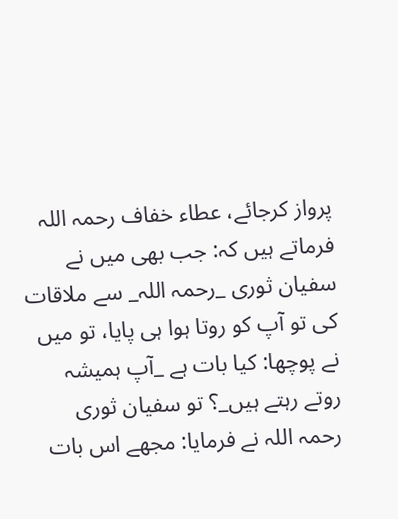پرواز کرجائے، عطاء خفاف رحمہ اللہ فرماتے ہیں کہ: جب بھی میں نے سفیان ثوری _رحمہ اللہ_ سے ملاقات کی تو آپ کو روتا ہوا ہی پایا، تو میں نے پوچھا: کیا بات ہے _آپ ہمیشہ روتے رہتے ہیں_؟ تو سفیان ثوری رحمہ اللہ نے فرمایا: مجھے اس بات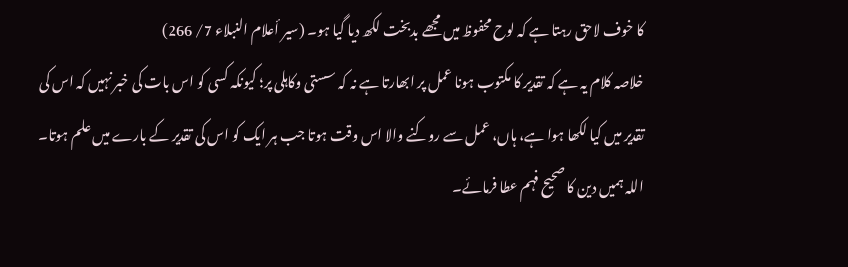کا خوف لاحق رہتا ہے کہ لوح محفوظ میں مجھے بدبخت لکھ دیا گیا ہو۔ (سیر أعلام النبلاء 7/ 266)
خلاصہ کلام یہ ہے کہ تقدیر کا مکتوب ہونا عمل پر ابھارتا ہے نہ کہ سستی وکاہلی پر؛ کیونکہ کسی کو اس بات کی خبر نہیں کہ اس کی تقدیر میں کیا لکھا ہوا ہے، ہاں، عمل سے روکنے والا اس وقت ہوتا جب ہر ایک کو اس کی تقدیر کے بارے میں علم ہوتا۔
اللہ ہمیں دین کا صحیح فہم عطا فرمائے۔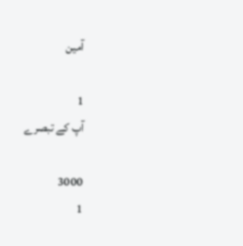آمین

1
آپ کے تبصرے

3000
1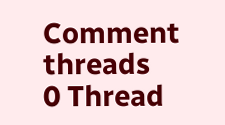Comment threads
0 Thread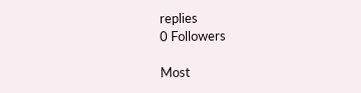replies
0 Followers

Most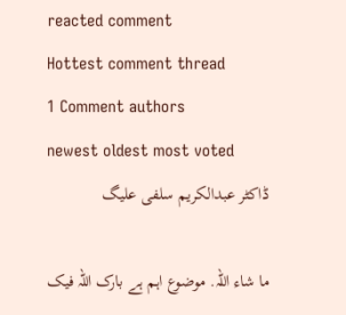reacted comment
Hottest comment thread
1 Comment authors
newest oldest most voted
ڈاکٹر عبدالکریم سلفی علیگ

ما شاء اللہ. موضوع اہم ہے بارک اللہ فیک